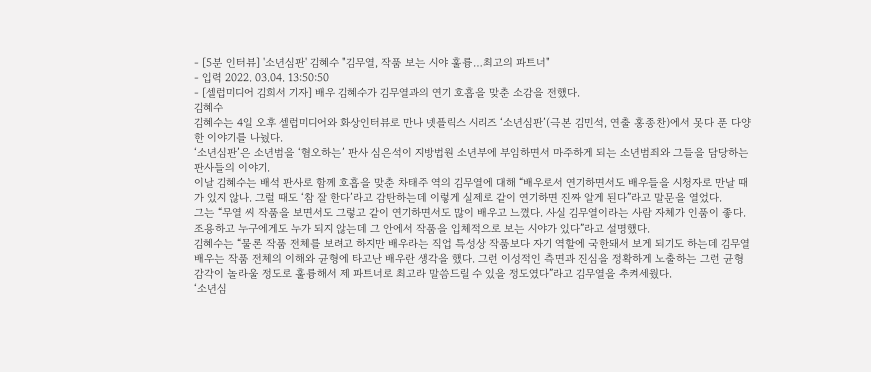- [5분 인터뷰] '소년심판' 김혜수 "김무열, 작품 보는 시야 훌륭…최고의 파트너"
- 입력 2022. 03.04. 13:50:50
- [셀럽미디어 김희서 기자] 배우 김혜수가 김무열과의 연기 호흡을 맞춘 소감을 전했다.
김혜수
김혜수는 4일 오후 셀럽미디어와 화상인터뷰로 만나 넷플릭스 시리즈 ‘소년심판’(극본 김민석, 연출 홍종찬)에서 못다 푼 다양한 이야기를 나눴다.
‘소년심판’은 소년범을 ‘혐오하는’ 판사 심은석이 지방법원 소년부에 부임하면서 마주하게 되는 소년범죄와 그들을 담당하는 판사들의 이야기.
이날 김혜수는 배석 판사로 함께 호흡을 맞춘 차태주 역의 김무열에 대해 “배우로서 연기하면서도 배우들을 시청자로 만날 때가 있지 않나. 그럴 때도 ‘참 잘 한다’라고 감탄하는데 이렇게 실제로 같이 연기하면 진짜 알게 된다”라고 말문을 열었다.
그는 “무열 씨 작품을 보면서도 그렇고 같이 연기하면서도 많이 배우고 느꼈다. 사실 김무열이라는 사람 자체가 인품이 좋다. 조용하고 누구에게도 누가 되지 않는데 그 안에서 작품을 입체적으로 보는 시야가 있다”라고 설명했다.
김혜수는 “물론 작품 전체를 보려고 하지만 배우라는 직업 특성상 작품보다 자기 역할에 국한돼서 보게 되기도 하는데 김무열 배우는 작품 전체의 이해와 균형에 타고난 배우란 생각을 했다. 그런 이성적인 측면과 진심을 정확하게 노출하는 그런 균형 감각이 놀라울 정도로 훌륭해서 제 파트너로 최고라 말씀드릴 수 있을 정도였다”라고 김무열을 추켜세웠다.
‘소년심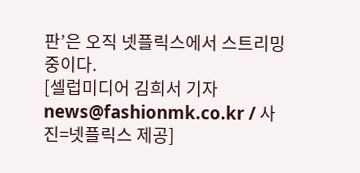판’은 오직 넷플릭스에서 스트리밍 중이다.
[셀럽미디어 김희서 기자 news@fashionmk.co.kr / 사진=넷플릭스 제공]